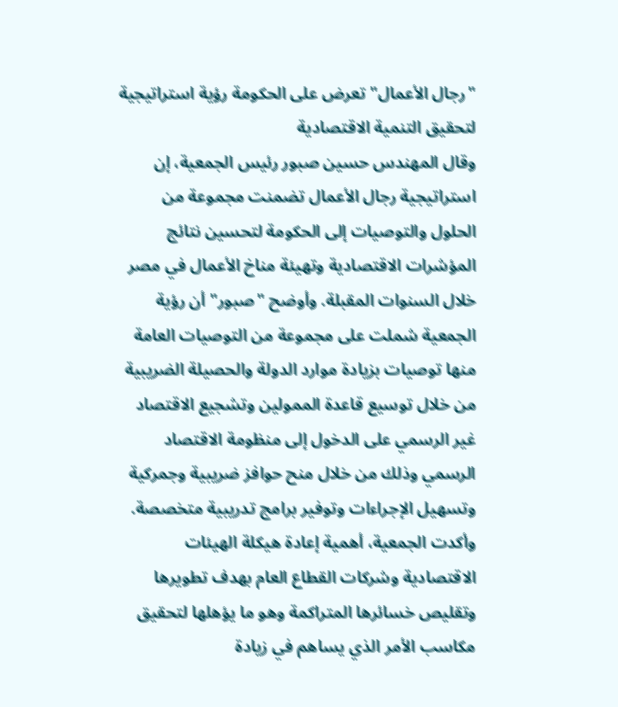"رجال الأعمال" تعرض على الحكومة رؤية استراتيجية لتحقيق التنمية الاقتصادية
وقال المهندس حسين صبور رئيس الجمعية، إن استراتيجية رجال الأعمال تضمنت مجموعة من الحلول والتوصيات إلى الحكومة لتحسين نتائج المؤشرات الاقتصادية وتهيئة مناخ الأعمال في مصر خلال السنوات المقبلة. وأوضح "صبور" أن رؤية الجمعية شملت على مجموعة من التوصيات العامة منها توصيات بزيادة موارد الدولة والحصيلة الضريبية من خلال توسيع قاعدة الممولين وتشجيع الاقتصاد غير الرسمي على الدخول إلى منظومة الاقتصاد الرسمي وذلك من خلال منح حوافز ضريبية وجمركية وتسهيل الإجراءات وتوفير برامج تدريبية متخصصة. وأكدت الجمعية، أهمية إعادة هيكلة الهيئات الاقتصادية وشركات القطاع العام بهدف تطويرها وتقليص خسائرها المتراكمة وهو ما يؤهلها لتحقيق مكاسب الأمر الذي يساهم في زيادة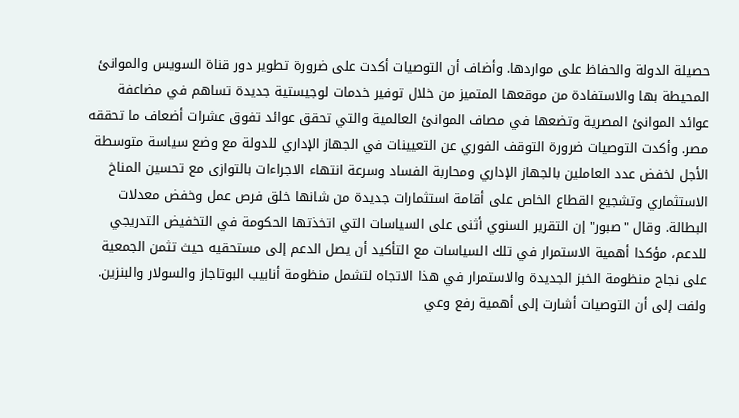حصيلة الدولة والحفاظ على مواردها. وأضاف أن التوصيات أكدت على ضرورة تطوير دور قناة السويس والموانئ المحيطة بها والاستفادة من موقعها المتميز من خلال توفير خدمات لوجيستية جديدة تساهم في مضاعفة عوائد الموانئ المصرية وتضعها في مصاف الموانئ العالمية والتي تحقق عوائد تفوق عشرات أضعاف ما تحققه مصر. وأكدت التوصيات ضرورة التوقف الفوري عن التعيينات في الجهاز الإداري للدولة مع وضع سياسة متوسطة الأجل لخفض عدد العاملين بالجهاز الإداري ومحاربة الفساد وسرعة انتهاء الاجراءات بالتوازى مع تحسين المناخ الاستثماري وتشجيع القطاع الخاص على أقامة استثمارات جديدة من شانها خلق فرص عمل وخفض معدلات البطالة. وقال "صبور" إن التقرير السنوي أثنى على السياسات التي اتخذتها الحكومة في التخفيض التدريجي للدعم، مؤكدا أهمية الاستمرار في تلك السياسات مع التأكيد أن يصل الدعم إلى مستحقيه حيث تثمن الجمعية على نجاح منظومة الخبز الجديدة والاستمرار في هذا الاتجاه لتشمل منظومة أنابيب البوتاجاز والسولار والبنزين. ولفت إلى أن التوصيات أشارت إلى أهمية رفع وعي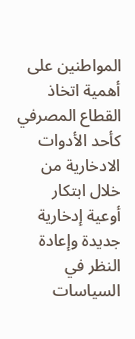المواطنين على أهمية اتخاذ القطاع المصرفي كأحد الأدوات الادخارية من خلال ابتكار أوعية إدخارية جديدة وإعادة النظر في السياسات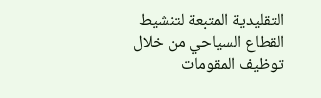التقليدية المتبعة لتنشيط القطاع السياحي من خلال توظيف المقومات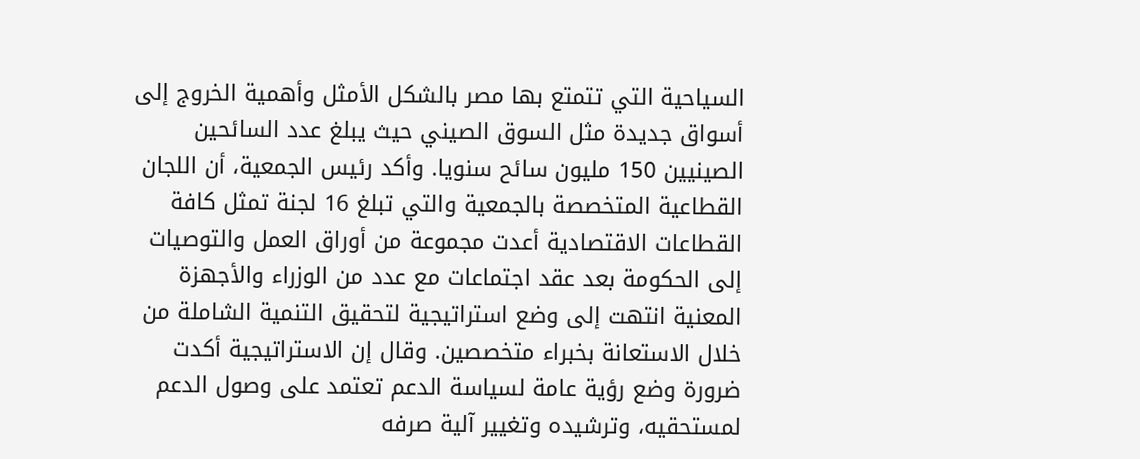السياحية التي تتمتع بها مصر بالشكل الأمثل وأهمية الخروج إلى أسواق جديدة مثل السوق الصيني حيث يبلغ عدد السائحين الصينيين 150 مليون سائح سنويا. وأكد رئيس الجمعية، أن اللجان القطاعية المتخصصة بالجمعية والتي تبلغ 16 لجنة تمثل كافة القطاعات الاقتصادية أعدت مجموعة من أوراق العمل والتوصيات إلى الحكومة بعد عقد اجتماعات مع عدد من الوزراء والأجهزة المعنية انتهت إلى وضع استراتيجية لتحقيق التنمية الشاملة من خلال الاستعانة بخبراء متخصصين. وقال إن الاستراتيجية أكدت ضرورة وضع رؤية عامة لسياسة الدعم تعتمد على وصول الدعم لمستحقيه، وترشيده وتغيير آلية صرفه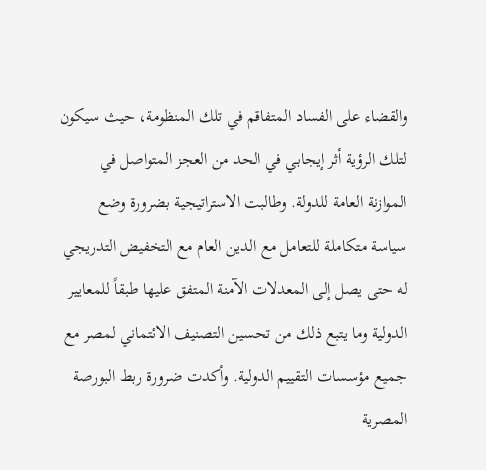والقضاء على الفساد المتفاقم في تلك المنظومة، حيث سيكون لتلك الرؤية أثر إيجابي في الحد من العجز المتواصل في الموازنة العامة للدولة. وطالبت الاستراتيجية بضرورة وضع سياسة متكاملة للتعامل مع الدين العام مع التخفيض التدريجي له حتى يصل إلى المعدلات الآمنة المتفق عليها طبقاً للمعايير الدولية وما يتبع ذلك من تحسين التصنيف الائتماني لمصر مع جميع مؤسسات التقييم الدولية. وأكدت ضرورة ربط البورصة المصرية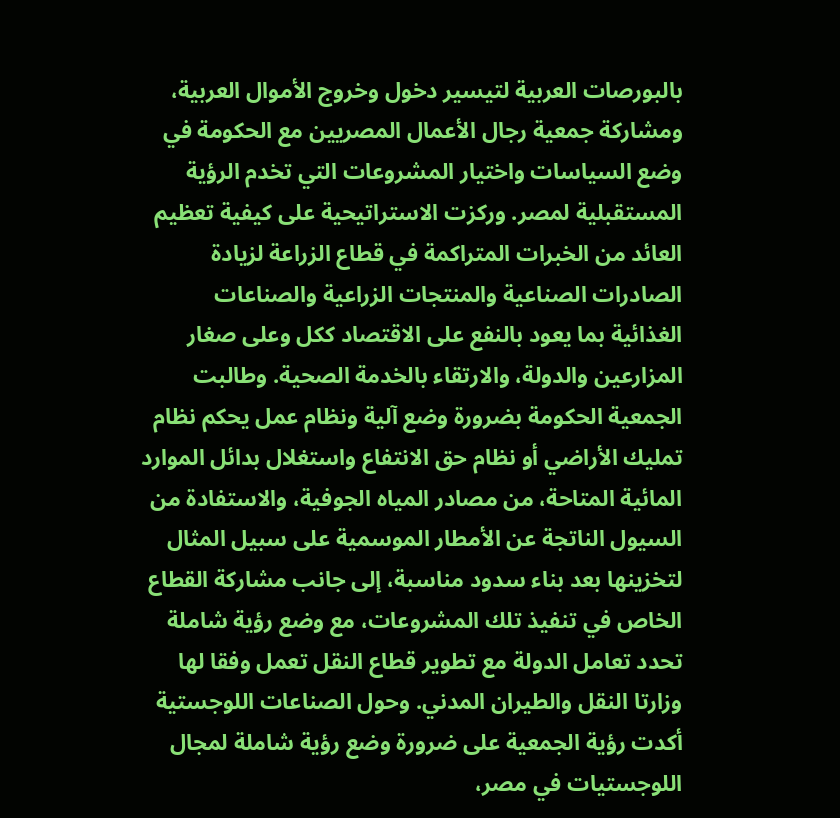بالبورصات العربية لتيسير دخول وخروج الأموال العربية، ومشاركة جمعية رجال الأعمال المصريين مع الحكومة في وضع السياسات واختيار المشروعات التي تخدم الرؤية المستقبلية لمصر. وركزت الاستراتيحية على كيفية تعظيم العائد من الخبرات المتراكمة في قطاع الزراعة لزيادة الصادرات الصناعية والمنتجات الزراعية والصناعات الغذائية بما يعود بالنفع على الاقتصاد ككل وعلى صغار المزارعين والدولة، والارتقاء بالخدمة الصحية. وطالبت الجمعية الحكومة بضرورة وضع آلية ونظام عمل يحكم نظام تمليك الأراضي أو نظام حق الانتفاع واستغلال بدائل الموارد المائية المتاحة، من مصادر المياه الجوفية، والاستفادة من السيول الناتجة عن الأمطار الموسمية على سبيل المثال لتخزينها بعد بناء سدود مناسبة، إلى جانب مشاركة القطاع الخاص في تنفيذ تلك المشروعات، مع وضع رؤية شاملة تحدد تعامل الدولة مع تطوير قطاع النقل تعمل وفقا لها وزارتا النقل والطيران المدني. وحول الصناعات اللوجستية أكدت رؤية الجمعية على ضرورة وضع رؤية شاملة لمجال اللوجستيات في مصر،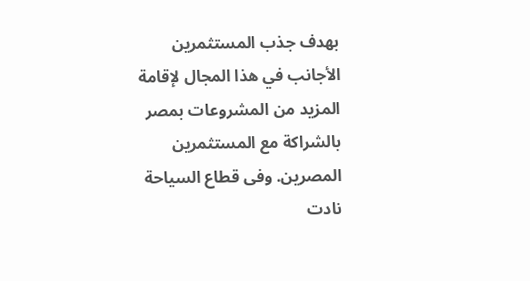بهدف جذب المستثمرين الأجانب في هذا المجال لإقامة المزيد من المشروعات بمصر بالشراكة مع المستثمرين المصرين. وفى قطاع السياحة نادت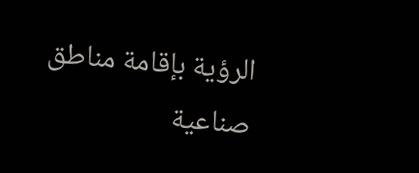الرؤية بإقامة مناطق صناعية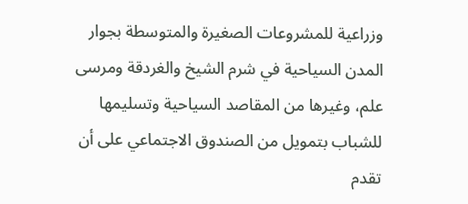وزراعية للمشروعات الصغيرة والمتوسطة بجوار المدن السياحية في شرم الشيخ والغردقة ومرسى علم، وغيرها من المقاصد السياحية وتسليمها للشباب بتمويل من الصندوق الاجتماعي على أن تقدم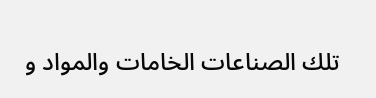تلك الصناعات الخامات والمواد و